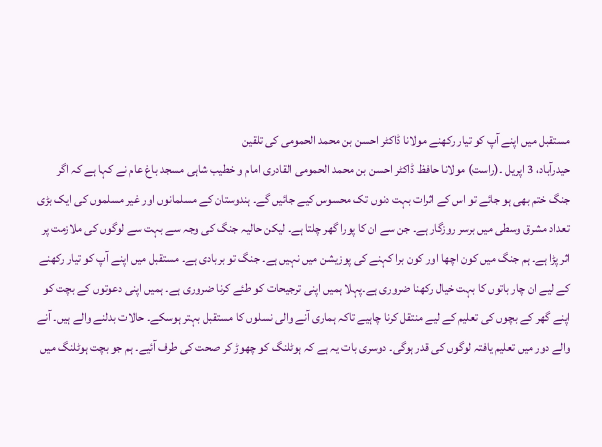مستقبل میں اپنے آپ کو تیار رکھنے مولانا ڈاکٹر احسن بن محمد الحمومی کی تلقین
حیدرآباد، 3 اپریل ۔(راست) مولانا حافظ ڈاکٹر احسن بن محمد الحمومی القادری امام و خطیب شاہی مسجد باغ عام نے کہا ہے کہ اگر جنگ ختم بھی ہو جائے تو اس کے اثرات بہت دنوں تک محسوس کیے جائیں گے۔ ہندوستان کے مسلمانوں اور غیر مسلموں کی ایک بڑی تعداد مشرق وسطی میں برسر روزگار ہے۔ جن سے ان کا پورا گھر چلتا ہے۔ لیکن حالیہ جنگ کی وجہ سے بہت سے لوگوں کی ملازمت پر اثر پڑا ہے۔ ہم جنگ میں کون اچھا اور کون برا کہنے کی پوزیشن میں نہیں ہے۔ جنگ تو بربادی ہے۔ مستقبل میں اپنے آپ کو تیار رکھنے کے لیے ان چار باتوں کا بہت خیال رکھنا ضروری ہے۔پہلا ہمیں اپنی ترجیحات کو طئے کرنا ضروری ہے۔ ہمیں اپنی دعوتوں کے بچت کو اپنے گھر کے بچوں کی تعلیم کے لیے منتقل کرنا چاہیے تاکہ ہماری آنے والی نسلوں کا مستقبل بہتر ہوسکے۔ حالات بدلنے والے ہیں۔ آنے والے دور میں تعلیم یافتہ لوگوں کی قدر ہوگی۔ دوسری بات یہ ہے کہ ہوٹلنگ کو چھوڑ کر صحت کی طرف آئیے۔ ہم جو بچت ہوٹلنگ میں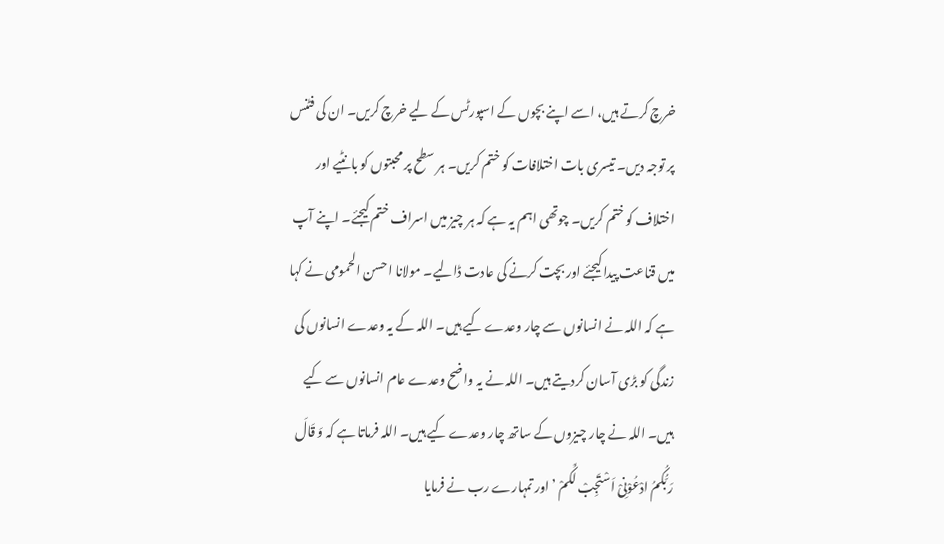خرچ کرتے ہیں، اسے اپنے بچوں کے اسپورٹس کے لیے خرچ کریں۔ ان کی فٹنس پر توجہ دیں۔ تیسری بات اختلافات کو ختم کریں۔ ہر سطح پر محبتوں کو بانٹیے اور اختلاف کو ختم کریں۔ چوتھی اہم یہ ہے کہ ہر چیز میں اسراف ختم کیجئے۔ اپنے آپ میں قناعت پیدا کیجئے اور بچت کرنے کی عادت ڈالیے۔ مولانا احسن الحمومی نے کہا ہے کہ اللہ نے انسانوں سے چار وعدے کیے ہیں۔ اللہ کے یہ وعدے انسانوں کی زندگی کو بڑی آسان کردیتے ہیں۔ اللہ نے یہ واضح وعدے عام انسانوں سے کیے ہیں۔ اللہ نے چار چیزوں کے ساتھ چار وعدے کیے ہیں۔ اللہ فرماتا ہے کہ وَ قَالَ رَبُّکُمُ ادْعُوْنِیْ اَسْتَجِبْ لَکُمْ ’اور تمہارے رب نے فرمایا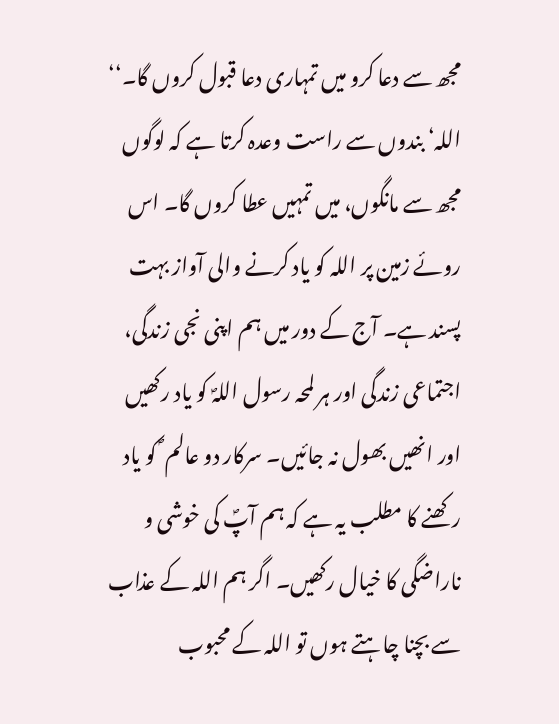مجھ سے دعا کرو میں تمہاری دعا قبول کروں گا۔‘‘ اللہ‘ بندوں سے راست وعدہ کرتا ہے کہ لوگوں مجھ سے مانگوں، میں تمہیں عطا کروں گا۔ اس روئے زمین پر اللہ کو یاد کرنے والی آواز بہت پسند ہے۔ آج کے دور میں ہم اپنی نجی زندگی، اجتماعی زندگی اور ہر لمحہ رسول اللہؐ کو یاد رکھیں اور انھیں بھول نہ جائیں۔ سرکار دو عالم ؐ کو یاد رکھنے کا مطلب یہ ہے کہ ہم آپؐ کی خوشی و ناراضگی کا خیال رکھیں۔ اگر ہم اللہ کے عذاب سے بچنا چاہتے ہوں تو اللہ کے محبوب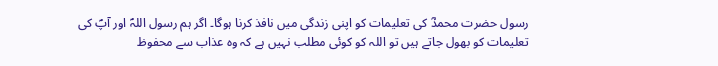رسول حضرت محمدؓ کی تعلیمات کو اپنی زندگی میں نافذ کرنا ہوگا۔ اگر ہم رسول اللہؐ اور آپؐ کی تعلیمات کو بھول جاتے ہیں تو اللہ کو کوئی مطلب نہیں ہے کہ وہ عذاب سے محفوظ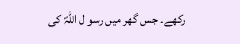رکھے۔ جس گھر میں رسو ل اللہؐ کی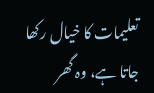تعلیمات کا خیال رکھا جاتا ہے، وہ گھر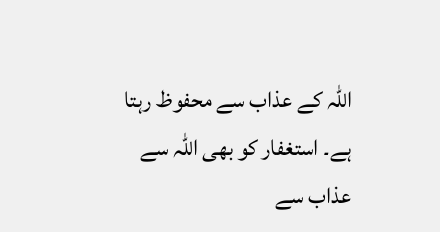اللہ کے عذاب سے محفوظ رہتا ہے۔ استغفار کو بھی اللہ سے عذاب سے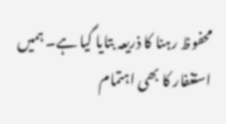محفوظ رہنا کا ذریعہ بتایا گیا ہے۔ ہمیں استغفار کا بھی اہتمام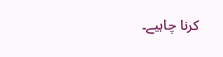کرنا چاہیے۔